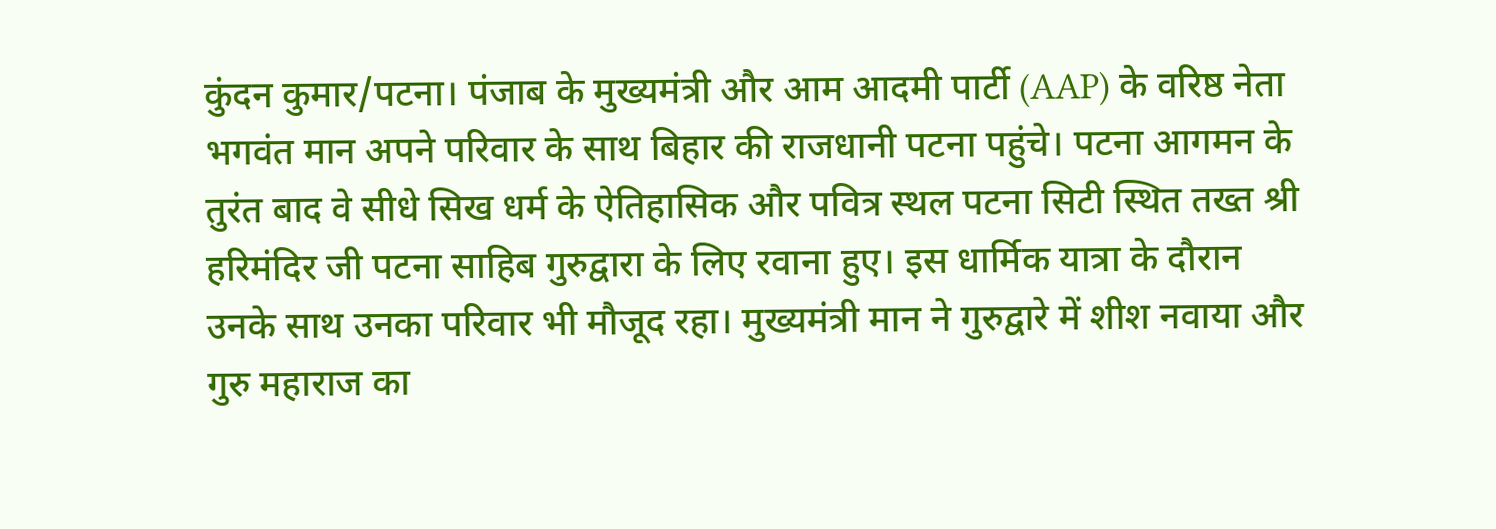कुंदन कुमार/पटना। पंजाब के मुख्यमंत्री और आम आदमी पार्टी (AAP) के वरिष्ठ नेता भगवंत मान अपने परिवार के साथ बिहार की राजधानी पटना पहुंचे। पटना आगमन के तुरंत बाद वे सीधे सिख धर्म के ऐतिहासिक और पवित्र स्थल पटना सिटी स्थित तख्त श्री हरिमंदिर जी पटना साहिब गुरुद्वारा के लिए रवाना हुए। इस धार्मिक यात्रा के दौरान उनके साथ उनका परिवार भी मौजूद रहा। मुख्यमंत्री मान ने गुरुद्वारे में शीश नवाया और गुरु महाराज का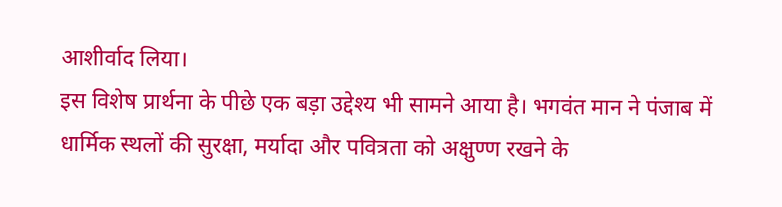आशीर्वाद लिया।
इस विशेष प्रार्थना के पीछे एक बड़ा उद्देश्य भी सामने आया है। भगवंत मान ने पंजाब में धार्मिक स्थलों की सुरक्षा, मर्यादा और पवित्रता को अक्षुण्ण रखने के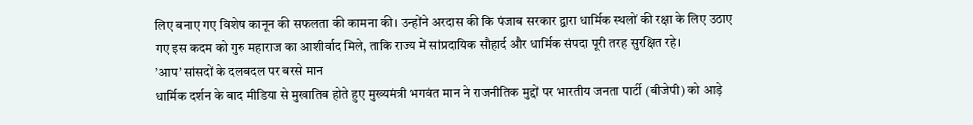लिए बनाए गए विशेष कानून की सफलता की कामना की। उन्होंने अरदास की कि पंजाब सरकार द्वारा धार्मिक स्थलों की रक्षा के लिए उठाए गए इस कदम को गुरु महाराज का आशीर्वाद मिले, ताकि राज्य में सांप्रदायिक सौहार्द और धार्मिक संपदा पूरी तरह सुरक्षित रहे।
’आप’ सांसदों के दलबदल पर बरसे मान
धार्मिक दर्शन के बाद मीडिया से मुखातिब होते हुए मुख्यमंत्री भगवंत मान ने राजनीतिक मुद्दों पर भारतीय जनता पार्टी (बीजेपी) को आड़े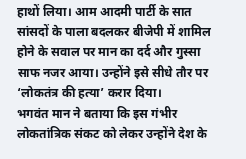हाथों लिया। आम आदमी पार्टी के सात सांसदों के पाला बदलकर बीजेपी में शामिल होने के सवाल पर मान का दर्द और गुस्सा साफ नजर आया। उन्होंने इसे सीधे तौर पर ‘लोकतंत्र की हत्या’ करार दिया।
भगवंत मान ने बताया कि इस गंभीर लोकतांत्रिक संकट को लेकर उन्होंने देश के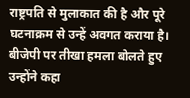राष्ट्रपति से मुलाकात की है और पूरे घटनाक्रम से उन्हें अवगत कराया है। बीजेपी पर तीखा हमला बोलते हुए उन्होंने कहा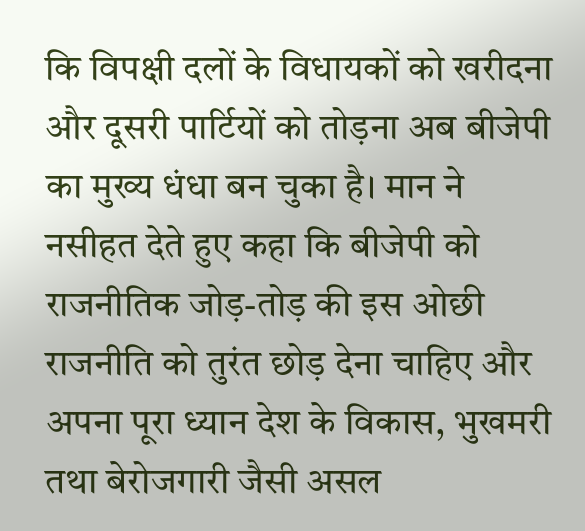कि विपक्षी दलों के विधायकों को खरीदना और दूसरी पार्टियों को तोड़ना अब बीजेपी का मुख्य धंधा बन चुका है। मान ने नसीहत देते हुए कहा कि बीजेपी को राजनीतिक जोड़-तोड़ की इस ओछी राजनीति को तुरंत छोड़ देना चाहिए और अपना पूरा ध्यान देश के विकास, भुखमरी तथा बेरोजगारी जैसी असल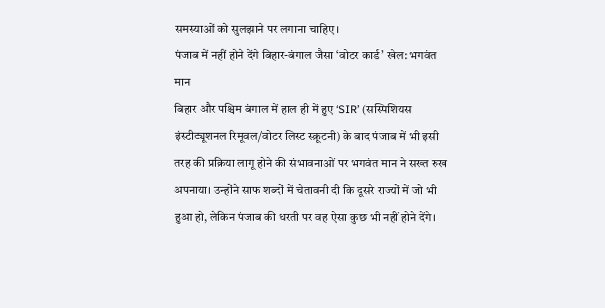समस्याओं को सुलझाने पर लगाना चाहिए।
पंजाब में नहीं होने देंगे बिहार-बंगाल जैसा ‘वोटर कार्ड’ खेल: भगवंत मान
बिहार और पश्चिम बंगाल में हाल ही में हुए ‘SIR’ (सस्पिशियस इंस्टीट्यूशनल रिमूवल/वोटर लिस्ट स्क्रूटनी) के बाद पंजाब में भी इसी तरह की प्रक्रिया लागू होने की संभावनाओं पर भगवंत मान ने सख्त रुख अपनाया। उन्होंने साफ शब्दों में चेतावनी दी कि दूसरे राज्यों में जो भी हुआ हो, लेकिन पंजाब की धरती पर वह ऐसा कुछ भी नहीं होने देंगे।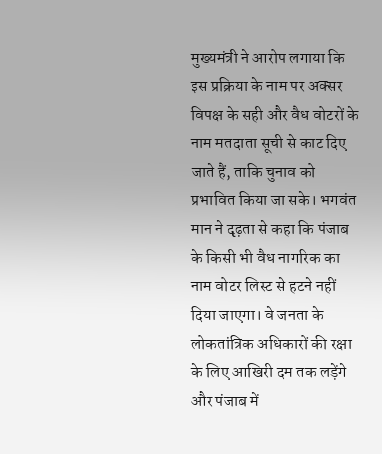मुख्यमंत्री ने आरोप लगाया कि इस प्रक्रिया के नाम पर अक्सर विपक्ष के सही और वैध वोटरों के नाम मतदाता सूची से काट दिए जाते हैं, ताकि चुनाव को प्रभावित किया जा सके। भगवंत मान ने दृढ़ता से कहा कि पंजाब के किसी भी वैध नागरिक का नाम वोटर लिस्ट से हटने नहीं दिया जाएगा। वे जनता के लोकतांत्रिक अधिकारों की रक्षा के लिए आखिरी दम तक लड़ेंगे और पंजाब में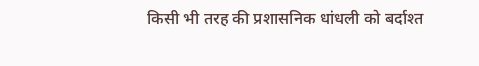किसी भी तरह की प्रशासनिक धांधली को बर्दाश्त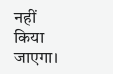नहीं किया जाएगा।